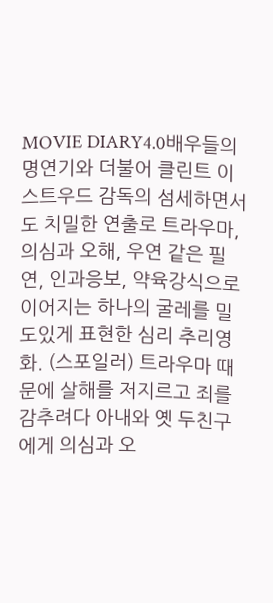MOVIE DIARY4.0배우들의 명연기와 더불어 클린트 이스트우드 감독의 섬세하면서도 치밀한 연출로 트라우마, 의심과 오해, 우연 같은 필연, 인과응보, 약육강식으로 이어지는 하나의 굴레를 밀도있게 표현한 심리 추리영화. (스포일러) 트라우마 때문에 살해를 저지르고 죄를 감추려다 아내와 옛 두친구에게 의심과 오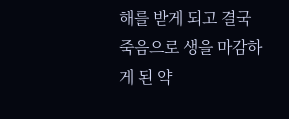해를 받게 되고 결국 죽음으로 생을 마감하게 된 약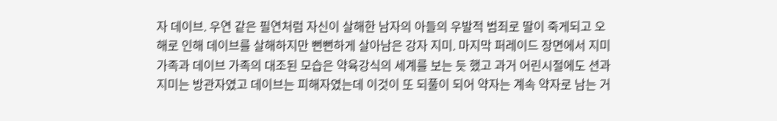자 데이브. 우연 같은 필연처럼 자신이 살해한 남자의 아들의 우발적 범죄로 딸이 죽게되고 오해로 인해 데이브를 살해하지만 뻔뻔하게 살아남은 강자 지미. 마지막 퍼레이드 장면에서 지미 가족과 데이브 가족의 대조된 모습은 약육강식의 세계를 보는 듯 했고 과거 어린시절에도 션과 지미는 방관자였고 데이브는 피해자였는데 이것이 또 되풀이 되어 약자는 계속 약자로 남는 거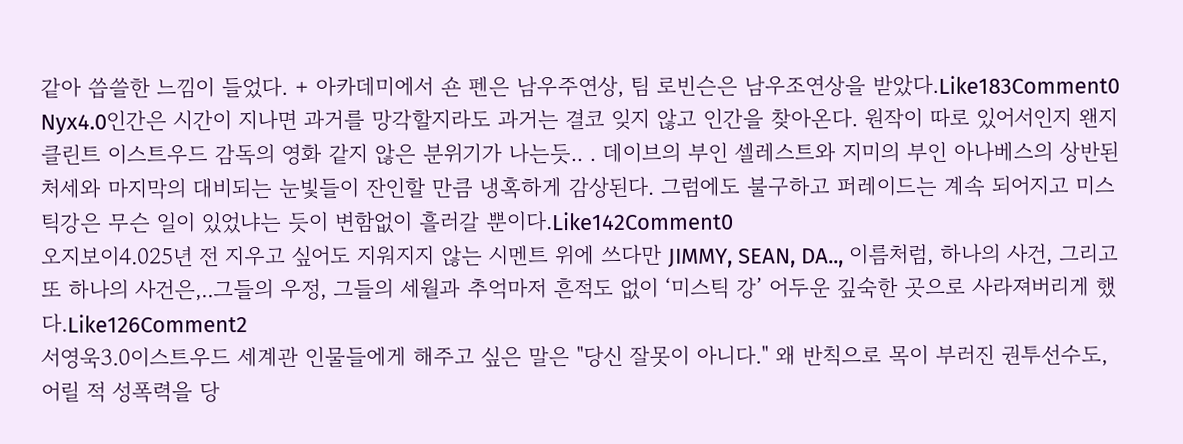같아 씁쓸한 느낌이 들었다. + 아카데미에서 숀 펜은 남우주연상, 팀 로빈슨은 남우조연상을 받았다.Like183Comment0
Nyx4.0인간은 시간이 지나면 과거를 망각할지라도 과거는 결코 잊지 않고 인간을 찾아온다. 원작이 따로 있어서인지 왠지 클린트 이스트우드 감독의 영화 같지 않은 분위기가 나는듯.. . 데이브의 부인 셀레스트와 지미의 부인 아나베스의 상반된 처세와 마지막의 대비되는 눈빛들이 잔인할 만큼 냉혹하게 감상된다. 그럼에도 불구하고 퍼레이드는 계속 되어지고 미스틱강은 무슨 일이 있었냐는 듯이 변함없이 흘러갈 뿐이다.Like142Comment0
오지보이4.025년 전 지우고 싶어도 지워지지 않는 시멘트 위에 쓰다만 JIMMY, SEAN, DA.., 이름처럼, 하나의 사건, 그리고 또 하나의 사건은,..그들의 우정, 그들의 세월과 추억마저 흔적도 없이 ‘미스틱 강’ 어두운 깊숙한 곳으로 사라져버리게 했다.Like126Comment2
서영욱3.0이스트우드 세계관 인물들에게 해주고 싶은 말은 "당신 잘못이 아니다." 왜 반칙으로 목이 부러진 권투선수도, 어릴 적 성폭력을 당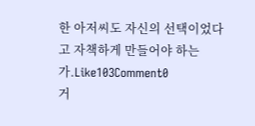한 아저씨도 자신의 선택이었다고 자책하게 만들어야 하는가.Like103Comment0
거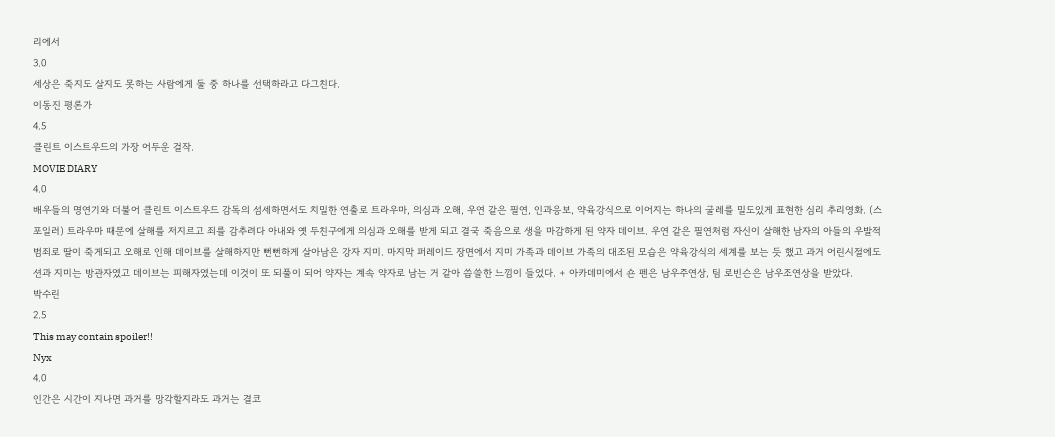리에서
3.0
세상은 죽지도 살지도 못하는 사람에게 둘 중 하나를 선택하라고 다그친다.
이동진 평론가
4.5
클린트 이스트우드의 가장 어두운 걸작.
MOVIE DIARY
4.0
배우들의 명연기와 더불어 클린트 이스트우드 감독의 섬세하면서도 치밀한 연출로 트라우마, 의심과 오해, 우연 같은 필연, 인과응보, 약육강식으로 이어지는 하나의 굴레를 밀도있게 표현한 심리 추리영화. (스포일러) 트라우마 때문에 살해를 저지르고 죄를 감추려다 아내와 옛 두친구에게 의심과 오해를 받게 되고 결국 죽음으로 생을 마감하게 된 약자 데이브. 우연 같은 필연처럼 자신이 살해한 남자의 아들의 우발적 범죄로 딸이 죽게되고 오해로 인해 데이브를 살해하지만 뻔뻔하게 살아남은 강자 지미. 마지막 퍼레이드 장면에서 지미 가족과 데이브 가족의 대조된 모습은 약육강식의 세계를 보는 듯 했고 과거 어린시절에도 션과 지미는 방관자였고 데이브는 피해자였는데 이것이 또 되풀이 되어 약자는 계속 약자로 남는 거 같아 씁쓸한 느낌이 들었다. + 아카데미에서 숀 펜은 남우주연상, 팀 로빈슨은 남우조연상을 받았다.
박수린
2.5
This may contain spoiler!!
Nyx
4.0
인간은 시간이 지나면 과거를 망각할지라도 과거는 결코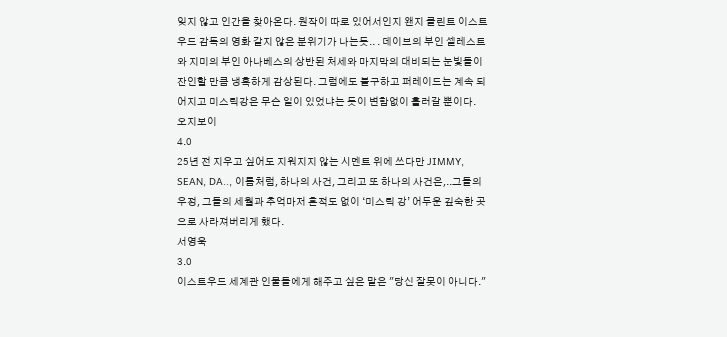잊지 않고 인간을 찾아온다. 원작이 따로 있어서인지 왠지 클린트 이스트우드 감독의 영화 같지 않은 분위기가 나는듯.. . 데이브의 부인 셀레스트와 지미의 부인 아나베스의 상반된 처세와 마지막의 대비되는 눈빛들이 잔인할 만큼 냉혹하게 감상된다. 그럼에도 불구하고 퍼레이드는 계속 되어지고 미스틱강은 무슨 일이 있었냐는 듯이 변함없이 흘러갈 뿐이다.
오지보이
4.0
25년 전 지우고 싶어도 지워지지 않는 시멘트 위에 쓰다만 JIMMY, SEAN, DA.., 이름처럼, 하나의 사건, 그리고 또 하나의 사건은,..그들의 우정, 그들의 세월과 추억마저 흔적도 없이 ‘미스틱 강’ 어두운 깊숙한 곳으로 사라져버리게 했다.
서영욱
3.0
이스트우드 세계관 인물들에게 해주고 싶은 말은 "당신 잘못이 아니다."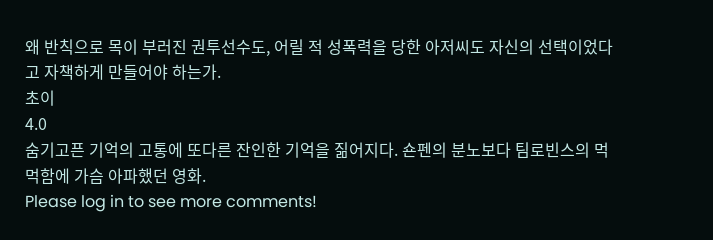왜 반칙으로 목이 부러진 권투선수도, 어릴 적 성폭력을 당한 아저씨도 자신의 선택이었다고 자책하게 만들어야 하는가.
초이
4.0
숨기고픈 기억의 고통에 또다른 잔인한 기억을 짊어지다. 숀펜의 분노보다 팀로빈스의 먹먹함에 가슴 아파했던 영화.
Please log in to see more comments!